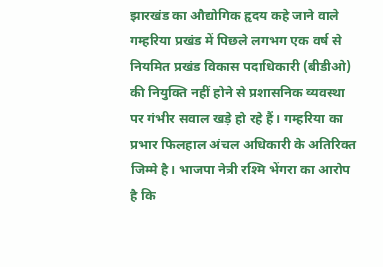झारखंड का औद्योगिक हृदय कहे जाने वाले गम्हरिया प्रखंड में पिछले लगभग एक वर्ष से नियमित प्रखंड विकास पदाधिकारी (बीडीओ) की नियुक्ति नहीं होने से प्रशासनिक व्यवस्था पर गंभीर सवाल खड़े हो रहे हैं। गम्हरिया का प्रभार फिलहाल अंचल अधिकारी के अतिरिक्त जिम्मे है। भाजपा नेत्री रश्मि भेंगरा का आरोप है कि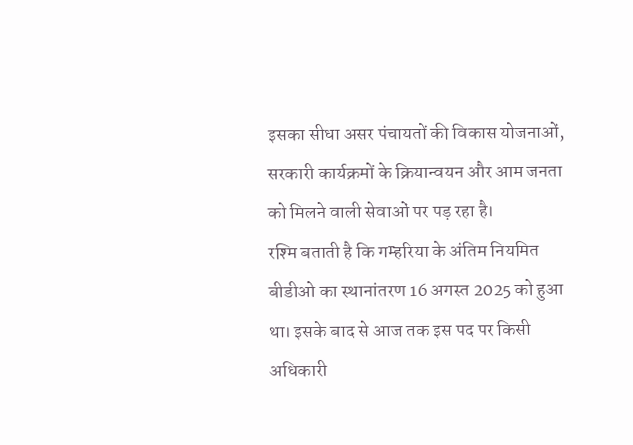इसका सीधा असर पंचायतों की विकास योजनाओं, सरकारी कार्यक्रमों के क्रियान्वयन और आम जनता को मिलने वाली सेवाओं पर पड़ रहा है।
रश्मि बताती है कि गम्हरिया के अंतिम नियमित बीडीओ का स्थानांतरण 16 अगस्त 2025 को हुआ था। इसके बाद से आज तक इस पद पर किसी अधिकारी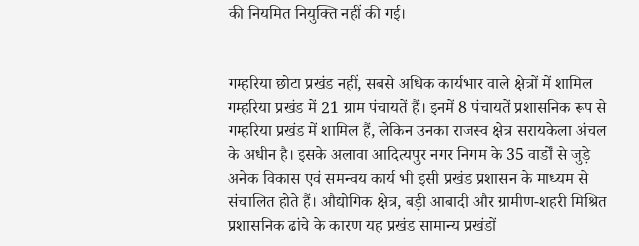की नियमित नियुक्ति नहीं की गई।


गम्हरिया छोटा प्रखंड नहीं, सबसे अधिक कार्यभार वाले क्षेत्रों में शामिल
गम्हरिया प्रखंड में 21 ग्राम पंचायतें हैं। इनमें 8 पंचायतें प्रशासनिक रूप से गम्हरिया प्रखंड में शामिल हैं, लेकिन उनका राजस्व क्षेत्र सरायकेला अंचल के अधीन है। इसके अलावा आदित्यपुर नगर निगम के 35 वार्डों से जुड़े अनेक विकास एवं समन्वय कार्य भी इसी प्रखंड प्रशासन के माध्यम से संचालित होते हैं। औद्योगिक क्षेत्र, बड़ी आबादी और ग्रामीण-शहरी मिश्रित प्रशासनिक ढांचे के कारण यह प्रखंड सामान्य प्रखंडों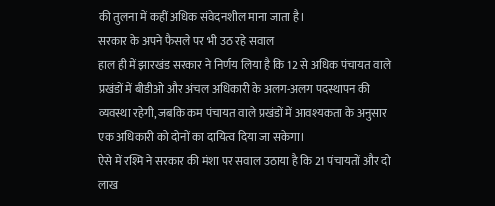की तुलना में कहीं अधिक संवेदनशील माना जाता है।
सरकार के अपने फैसले पर भी उठ रहे सवाल
हाल ही में झारखंड सरकार ने निर्णय लिया है कि 12 से अधिक पंचायत वाले प्रखंडों में बीडीओ और अंचल अधिकारी के अलग-अलग पदस्थापन की व्यवस्था रहेगी, जबकि कम पंचायत वाले प्रखंडों में आवश्यकता के अनुसार एक अधिकारी को दोनों का दायित्व दिया जा सकेगा।
ऐसे में रश्मि ने सरकार की मंशा पर सवाल उठाया है कि 21 पंचायतों और दो लाख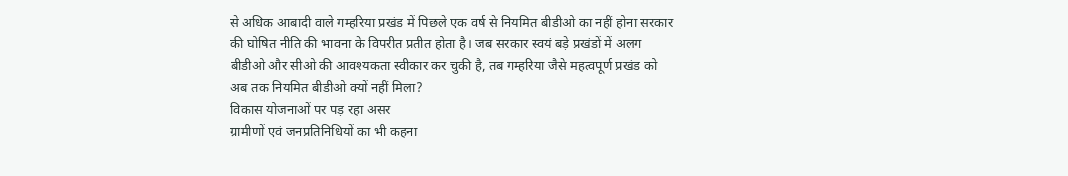से अधिक आबादी वाले गम्हरिया प्रखंड में पिछले एक वर्ष से नियमित बीडीओ का नहीं होना सरकार की घोषित नीति की भावना के विपरीत प्रतीत होता है। जब सरकार स्वयं बड़े प्रखंडों में अलग बीडीओ और सीओ की आवश्यकता स्वीकार कर चुकी है, तब गम्हरिया जैसे महत्वपूर्ण प्रखंड को अब तक नियमित बीडीओ क्यों नहीं मिला?
विकास योजनाओं पर पड़ रहा असर
ग्रामीणों एवं जनप्रतिनिधियों का भी कहना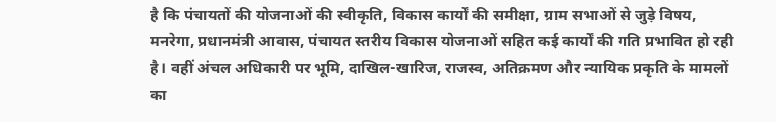है कि पंचायतों की योजनाओं की स्वीकृति, विकास कार्यों की समीक्षा, ग्राम सभाओं से जुड़े विषय, मनरेगा, प्रधानमंत्री आवास, पंचायत स्तरीय विकास योजनाओं सहित कई कार्यों की गति प्रभावित हो रही है। वहीं अंचल अधिकारी पर भूमि, दाखिल-खारिज, राजस्व, अतिक्रमण और न्यायिक प्रकृति के मामलों का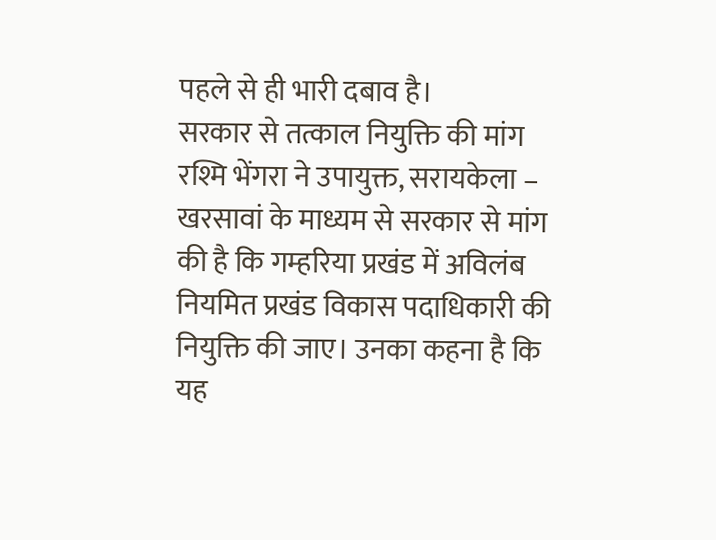पहले से ही भारी दबाव है।
सरकार से तत्काल नियुक्ति की मांग
रश्मि भेंगरा ने उपायुक्त, सरायकेला – खरसावां के माध्यम से सरकार से मांग की है कि गम्हरिया प्रखंड में अविलंब नियमित प्रखंड विकास पदाधिकारी की नियुक्ति की जाए। उनका कहना है कि यह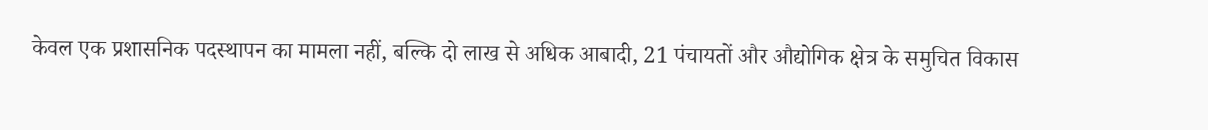केवल एक प्रशासनिक पदस्थापन का मामला नहीं, बल्कि दो लाख से अधिक आबादी, 21 पंचायतों और औद्योगिक क्षेत्र के समुचित विकास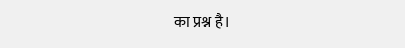का प्रश्न है।